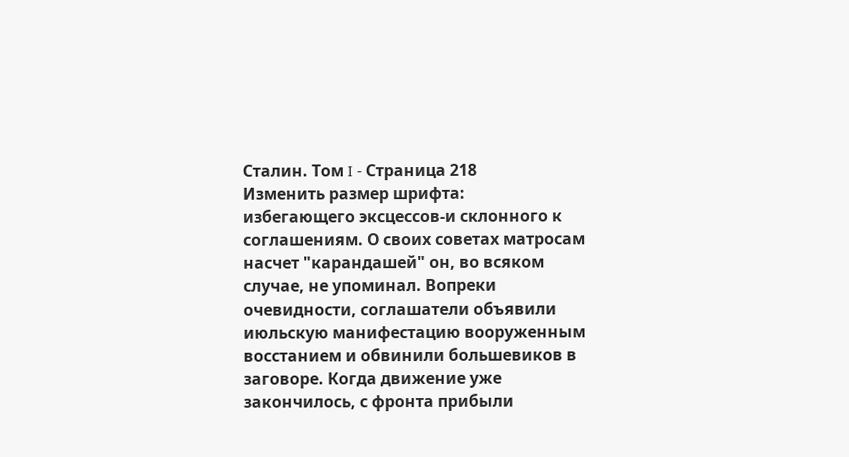Сталин. Том I - Страница 218
Изменить размер шрифта:
избегающего эксцессов-и склонного к соглашениям. О своих советах матросам насчет "карандашей" он, во всяком случае, не упоминал. Вопреки очевидности, соглашатели объявили июльскую манифестацию вооруженным восстанием и обвинили большевиков в заговоре. Когда движение уже закончилось, с фронта прибыли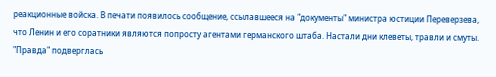реакционные войска. В печати появилось сообщение, ссылавшееся на "документы" министра юстиции Переверзева, что Ленин и его соратники являются попросту агентами германского штаба. Настали дни клеветы, травли и смуты. "Правда" подверглась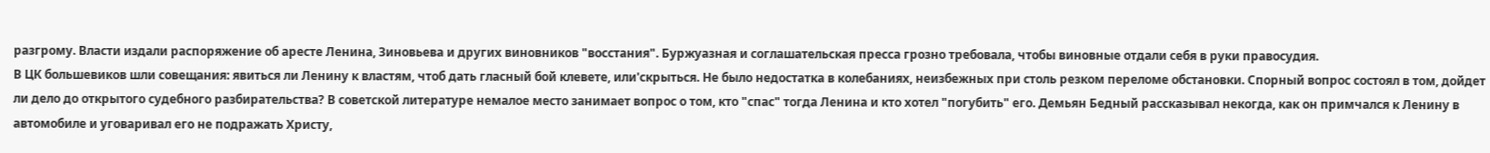разгрому. Власти издали распоряжение об аресте Ленина, Зиновьева и других виновников "восстания". Буржуазная и соглашательская пресса грозно требовала, чтобы виновные отдали себя в руки правосудия.
В ЦК большевиков шли совещания: явиться ли Ленину к властям, чтоб дать гласный бой клевете, или'скрыться. Не было недостатка в колебаниях, неизбежных при столь резком переломе обстановки. Спорный вопрос состоял в том, дойдет ли дело до открытого судебного разбирательства? В советской литературе немалое место занимает вопрос о том, кто "спас" тогда Ленина и кто хотел "погубить" его. Демьян Бедный рассказывал некогда, как он примчался к Ленину в автомобиле и уговаривал его не подражать Христу,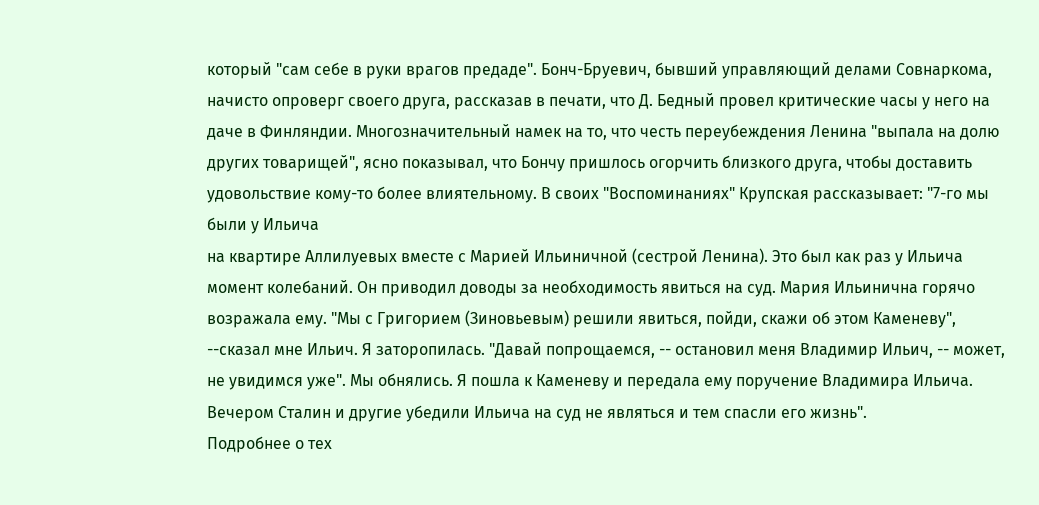который "сам себе в руки врагов предаде". Бонч-Бруевич, бывший управляющий делами Совнаркома, начисто опроверг своего друга, рассказав в печати, что Д. Бедный провел критические часы у него на даче в Финляндии. Многозначительный намек на то, что честь переубеждения Ленина "выпала на долю других товарищей", ясно показывал, что Бончу пришлось огорчить близкого друга, чтобы доставить удовольствие кому-то более влиятельному. В своих "Воспоминаниях" Крупская рассказывает: "7-го мы были у Ильича
на квартире Аллилуевых вместе с Марией Ильиничной (сестрой Ленина). Это был как раз у Ильича момент колебаний. Он приводил доводы за необходимость явиться на суд. Мария Ильинична горячо возражала ему. "Мы с Григорием (Зиновьевым) решили явиться, пойди, скажи об этом Каменеву", --сказал мне Ильич. Я заторопилась. "Давай попрощаемся, -- остановил меня Владимир Ильич, -- может, не увидимся уже". Мы обнялись. Я пошла к Каменеву и передала ему поручение Владимира Ильича. Вечером Сталин и другие убедили Ильича на суд не являться и тем спасли его жизнь".
Подробнее о тех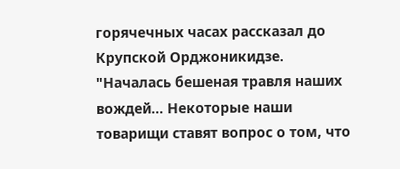горячечных часах рассказал до Крупской Орджоникидзе. "Началась бешеная травля наших вождей... Некоторые наши товарищи ставят вопрос о том, что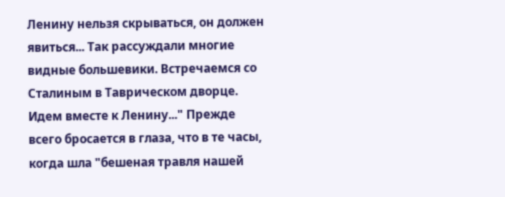Ленину нельзя скрываться, он должен явиться... Так рассуждали многие видные большевики. Встречаемся со Сталиным в Таврическом дворце. Идем вместе к Ленину..." Прежде всего бросается в глаза, что в те часы, когда шла "бешеная травля нашей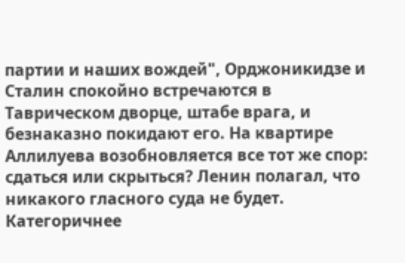партии и наших вождей", Орджоникидзе и Сталин спокойно встречаются в Таврическом дворце, штабе врага, и безнаказно покидают его. На квартире Аллилуева возобновляется все тот же спор: сдаться или скрыться? Ленин полагал, что никакого гласного суда не будет. Категоричнее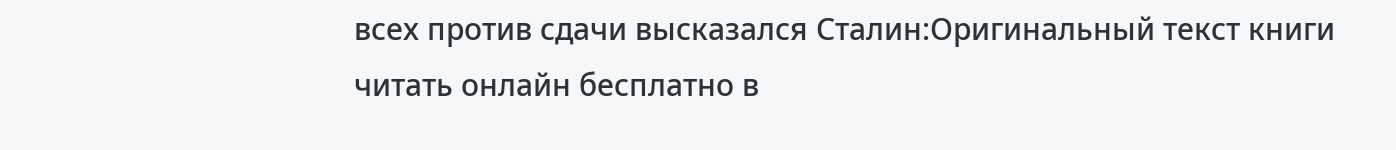всех против сдачи высказался Сталин:Оригинальный текст книги читать онлайн бесплатно в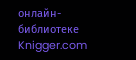онлайн-библиотеке Knigger.com